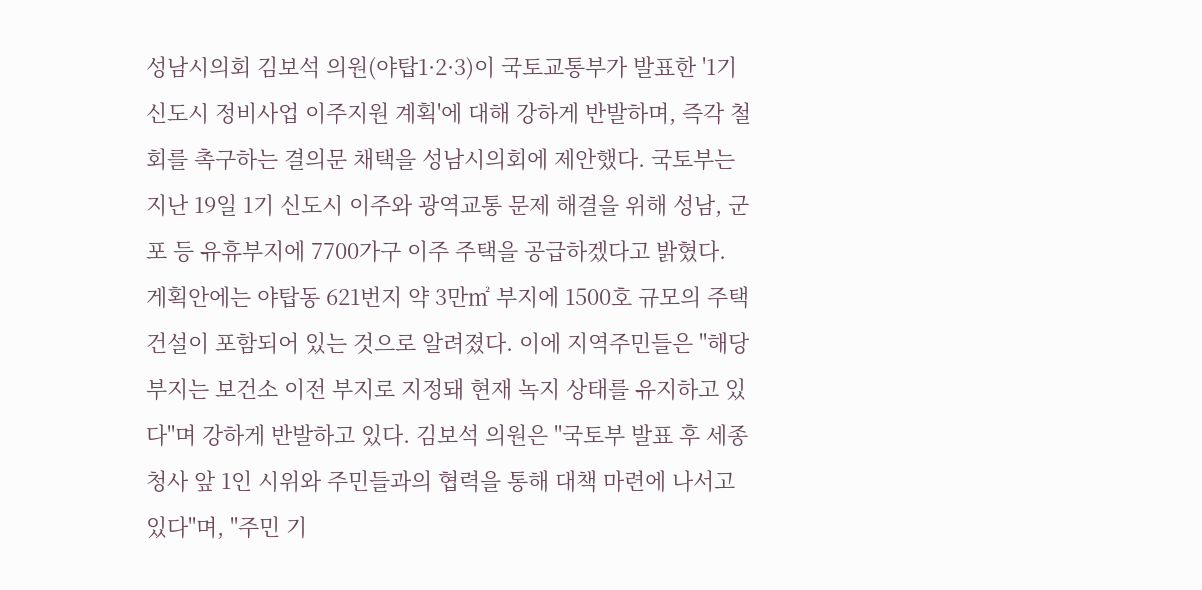성남시의회 김보석 의원(야탑1·2·3)이 국토교통부가 발표한 '1기 신도시 정비사업 이주지원 계획'에 대해 강하게 반발하며, 즉각 철회를 촉구하는 결의문 채택을 성남시의회에 제안했다. 국토부는 지난 19일 1기 신도시 이주와 광역교통 문제 해결을 위해 성남, 군포 등 유휴부지에 7700가구 이주 주택을 공급하겠다고 밝혔다. 게획안에는 야탑동 621번지 약 3만㎡ 부지에 1500호 규모의 주택 건설이 포함되어 있는 것으로 알려졌다. 이에 지역주민들은 "해당 부지는 보건소 이전 부지로 지정돼 현재 녹지 상태를 유지하고 있다"며 강하게 반발하고 있다. 김보석 의원은 "국토부 발표 후 세종 청사 앞 1인 시위와 주민들과의 협력을 통해 대책 마련에 나서고 있다"며, "주민 기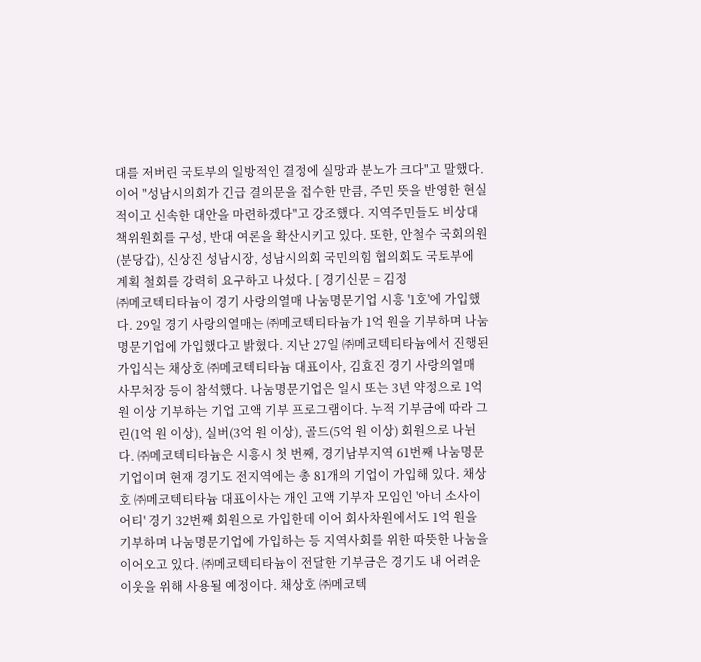대를 저버린 국토부의 일방적인 결정에 실망과 분노가 크다"고 말했다. 이어 "성남시의회가 긴급 결의문을 접수한 만큼, 주민 뜻을 반영한 현실적이고 신속한 대안을 마련하겠다"고 강조했다. 지역주민들도 비상대책위원회를 구성, 반대 여론을 확산시키고 있다. 또한, 안철수 국회의원(분당갑), 신상진 성남시장, 성남시의회 국민의힘 협의회도 국토부에 계획 철회를 강력히 요구하고 나섰다. [ 경기신문 = 김정
㈜메코텍티타늄이 경기 사랑의열매 나눔명문기업 시흥 '1호'에 가입했다. 29일 경기 사랑의열매는 ㈜메코텍티타늄가 1억 원을 기부하며 나눔명문기업에 가입했다고 밝혔다. 지난 27일 ㈜메코텍티타늄에서 진행된 가입식는 채상호 ㈜메코텍티타늄 대표이사, 김효진 경기 사랑의열매 사무처장 등이 참석했다. 나눔명문기업은 일시 또는 3년 약정으로 1억 원 이상 기부하는 기업 고액 기부 프로그램이다. 누적 기부금에 따라 그린(1억 원 이상), 실버(3억 원 이상), 골드(5억 원 이상) 회원으로 나뉜다. ㈜메코텍티타늄은 시흥시 첫 번째, 경기남부지역 61번째 나눔명문기업이며 현재 경기도 전지역에는 총 81개의 기업이 가입해 있다. 채상호 ㈜메코텍티타늄 대표이사는 개인 고액 기부자 모임인 '아너 소사이어티' 경기 32번째 회원으로 가입한데 이어 회사차원에서도 1억 원을 기부하며 나눔명문기업에 가입하는 등 지역사회를 위한 따뜻한 나눔을 이어오고 있다. ㈜메코텍티타늄이 전달한 기부금은 경기도 내 어려운 이웃을 위해 사용될 예정이다. 채상호 ㈜메코텍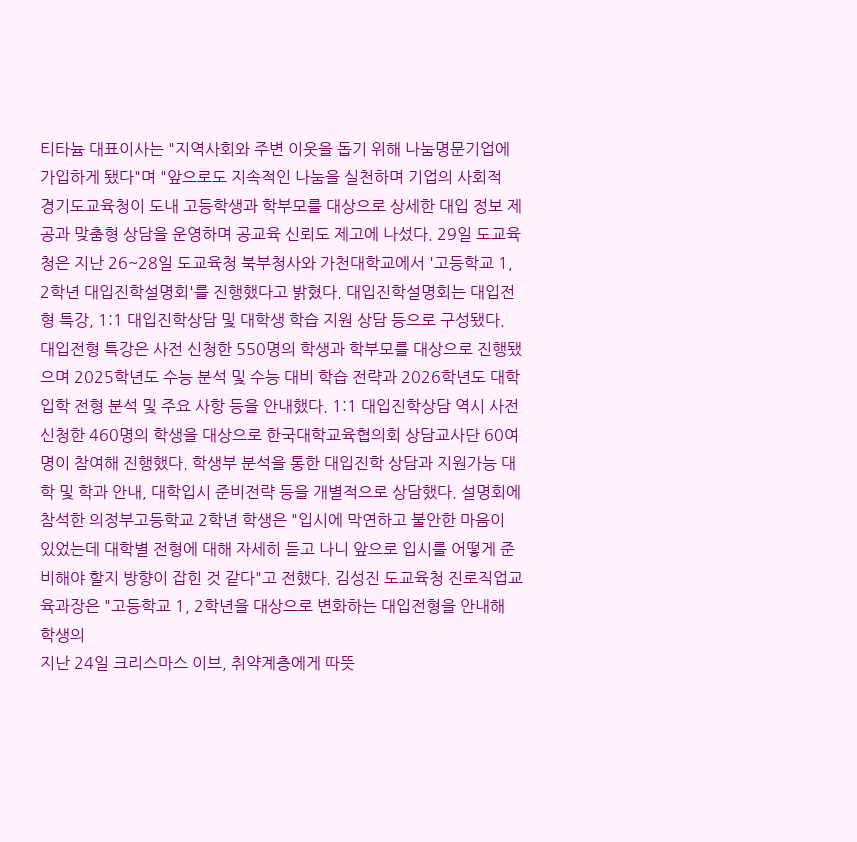티타늄 대표이사는 "지역사회와 주변 이웃을 돕기 위해 나눔명문기업에 가입하게 됐다"며 "앞으로도 지속적인 나눔을 실천하며 기업의 사회적
경기도교육청이 도내 고등학생과 학부모를 대상으로 상세한 대입 정보 제공과 맞춤형 상담을 운영하며 공교육 신뢰도 제고에 나섰다. 29일 도교육청은 지난 26~28일 도교육청 북부청사와 가천대학교에서 '고등학교 1, 2학년 대입진학설명회'를 진행했다고 밝혔다. 대입진학설명회는 대입전형 특강, 1:1 대입진학상담 및 대학생 학습 지원 상담 등으로 구성됐다. 대입전형 특강은 사전 신청한 550명의 학생과 학부모를 대상으로 진행됐으며 2025학년도 수능 분석 및 수능 대비 학습 전략과 2026학년도 대학입학 전형 분석 및 주요 사항 등을 안내했다. 1:1 대입진학상담 역시 사전 신청한 460명의 학생을 대상으로 한국대학교육협의회 상담교사단 60여 명이 참여해 진행했다. 학생부 분석을 통한 대입진학 상담과 지원가능 대학 및 학과 안내, 대학입시 준비전략 등을 개별적으로 상담했다. 설명회에 참석한 의정부고등학교 2학년 학생은 "입시에 막연하고 불안한 마음이 있었는데 대학별 전형에 대해 자세히 듣고 나니 앞으로 입시를 어떻게 준비해야 할지 방향이 잡힌 것 같다"고 전했다. 김성진 도교육청 진로직업교육과장은 "고등학교 1, 2학년을 대상으로 변화하는 대입전형을 안내해 학생의
지난 24일 크리스마스 이브, 취약계층에게 따뜻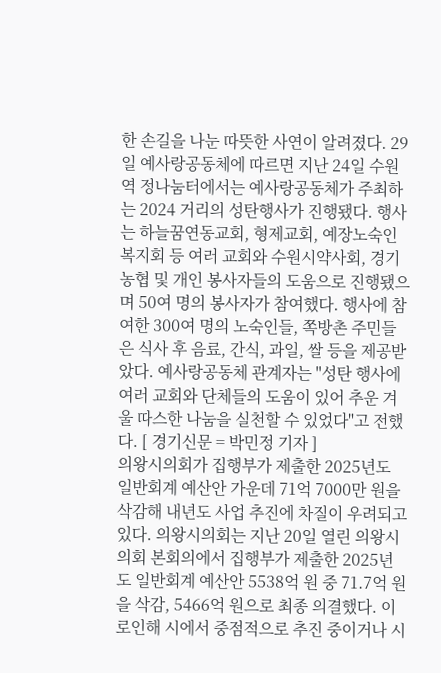한 손길을 나눈 따뜻한 사연이 알려졌다. 29일 예사랑공동체에 따르면 지난 24일 수원역 정나눔터에서는 예사랑공동체가 주최하는 2024 거리의 성탄행사가 진행됐다. 행사는 하늘꿈연동교회, 형제교회, 예장노숙인복지회 등 여러 교회와 수원시약사회, 경기농협 및 개인 봉사자들의 도움으로 진행됐으며 50여 명의 봉사자가 참여했다. 행사에 참여한 300여 명의 노숙인들, 쪽방촌 주민들은 식사 후 음료, 간식, 과일, 쌀 등을 제공받았다. 예사랑공동체 관계자는 "성탄 행사에 여러 교회와 단체들의 도움이 있어 추운 겨울 따스한 나눔을 실천할 수 있었다"고 전했다. [ 경기신문 = 박민정 기자 ]
의왕시의회가 집행부가 제출한 2025년도 일반회계 예산안 가운데 71억 7000만 원을 삭감해 내년도 사업 추진에 차질이 우려되고 있다. 의왕시의회는 지난 20일 열린 의왕시의회 본회의에서 집행부가 제출한 2025년도 일반회계 예산안 5538억 원 중 71.7억 원을 삭감, 5466억 원으로 최종 의결했다. 이로인해 시에서 중점적으로 추진 중이거나 시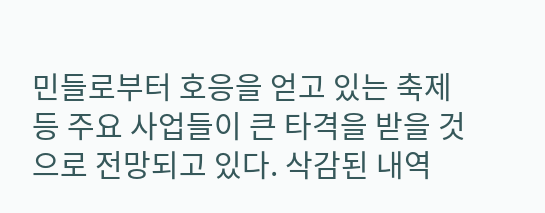민들로부터 호응을 얻고 있는 축제등 주요 사업들이 큰 타격을 받을 것으로 전망되고 있다. 삭감된 내역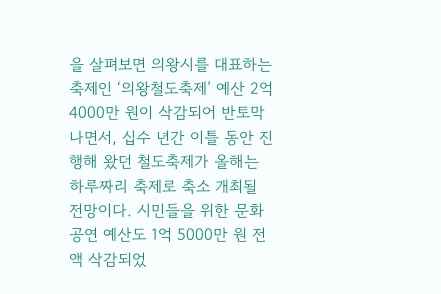을 살펴보면 의왕시를 대표하는 축제인 ‘의왕철도축제’ 예산 2억 4000만 원이 삭감되어 반토막 나면서, 십수 년간 이틀 동안 진행해 왔던 철도축제가 올해는 하루짜리 축제로 축소 개최될 전망이다. 시민들을 위한 문화공연 예산도 1억 5000만 원 전액 삭감되었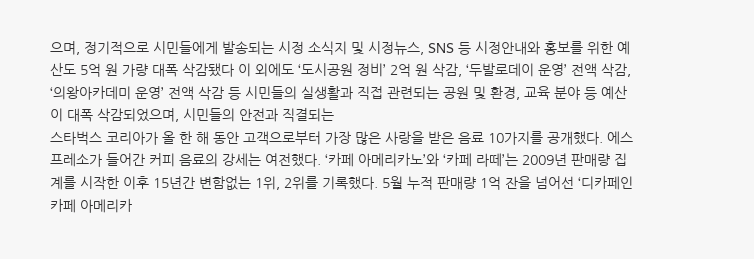으며, 정기적으로 시민들에게 발송되는 시정 소식지 및 시정뉴스, SNS 등 시정안내와 홍보를 위한 예산도 5억 원 가량 대폭 삭감됐다 이 외에도 ‘도시공원 정비’ 2억 원 삭감, ‘두발로데이 운영’ 전액 삭감, ‘의왕아카데미 운영’ 전액 삭감 등 시민들의 실생활과 직접 관련되는 공원 및 환경, 교육 분야 등 예산이 대폭 삭감되었으며, 시민들의 안전과 직결되는
스타벅스 코리아가 올 한 해 동안 고객으로부터 가장 많은 사랑을 받은 음료 10가지를 공개했다. 에스프레소가 들어간 커피 음료의 강세는 여전했다. ‘카페 아메리카노’와 ‘카페 라떼’는 2009년 판매량 집계를 시작한 이후 15년간 변함없는 1위, 2위를 기록했다. 5월 누적 판매량 1억 잔을 넘어선 ‘디카페인 카페 아메리카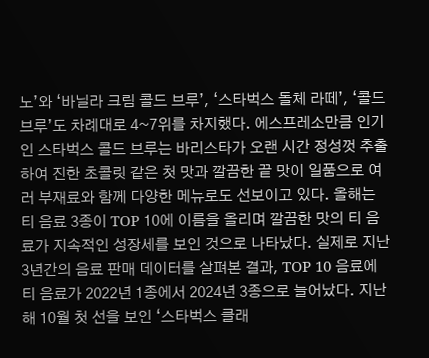노’와 ‘바닐라 크림 콜드 브루’, ‘스타벅스 돌체 라떼’, ‘콜드 브루’도 차례대로 4~7위를 차지했다. 에스프레소만큼 인기인 스타벅스 콜드 브루는 바리스타가 오랜 시간 정성껏 추출하여 진한 초콜릿 같은 첫 맛과 깔끔한 끝 맛이 일품으로 여러 부재료와 함께 다양한 메뉴로도 선보이고 있다. 올해는 티 음료 3종이 TOP 10에 이름을 올리며 깔끔한 맛의 티 음료가 지속적인 성장세를 보인 것으로 나타났다. 실제로 지난 3년간의 음료 판매 데이터를 살펴본 결과, TOP 10 음료에 티 음료가 2022년 1종에서 2024년 3종으로 늘어났다. 지난해 10월 첫 선을 보인 ‘스타벅스 클래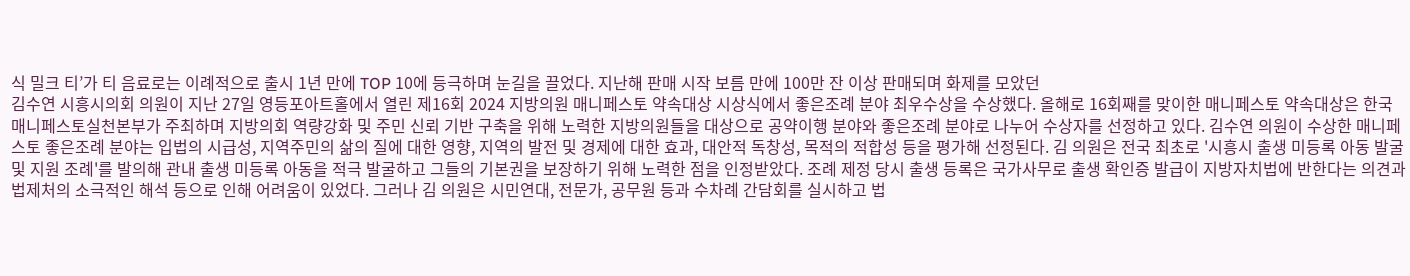식 밀크 티’가 티 음료로는 이례적으로 출시 1년 만에 TOP 10에 등극하며 눈길을 끌었다. 지난해 판매 시작 보름 만에 100만 잔 이상 판매되며 화제를 모았던
김수연 시흥시의회 의원이 지난 27일 영등포아트홀에서 열린 제16회 2024 지방의원 매니페스토 약속대상 시상식에서 좋은조례 분야 최우수상을 수상했다. 올해로 16회째를 맞이한 매니페스토 약속대상은 한국매니페스토실천본부가 주최하며 지방의회 역량강화 및 주민 신뢰 기반 구축을 위해 노력한 지방의원들을 대상으로 공약이행 분야와 좋은조례 분야로 나누어 수상자를 선정하고 있다. 김수연 의원이 수상한 매니페스토 좋은조례 분야는 입법의 시급성, 지역주민의 삶의 질에 대한 영향, 지역의 발전 및 경제에 대한 효과, 대안적 독창성, 목적의 적합성 등을 평가해 선정된다. 김 의원은 전국 최초로 '시흥시 출생 미등록 아동 발굴 및 지원 조례'를 발의해 관내 출생 미등록 아동을 적극 발굴하고 그들의 기본권을 보장하기 위해 노력한 점을 인정받았다. 조례 제정 당시 출생 등록은 국가사무로 출생 확인증 발급이 지방자치법에 반한다는 의견과 법제처의 소극적인 해석 등으로 인해 어려움이 있었다. 그러나 김 의원은 시민연대, 전문가, 공무원 등과 수차례 간담회를 실시하고 법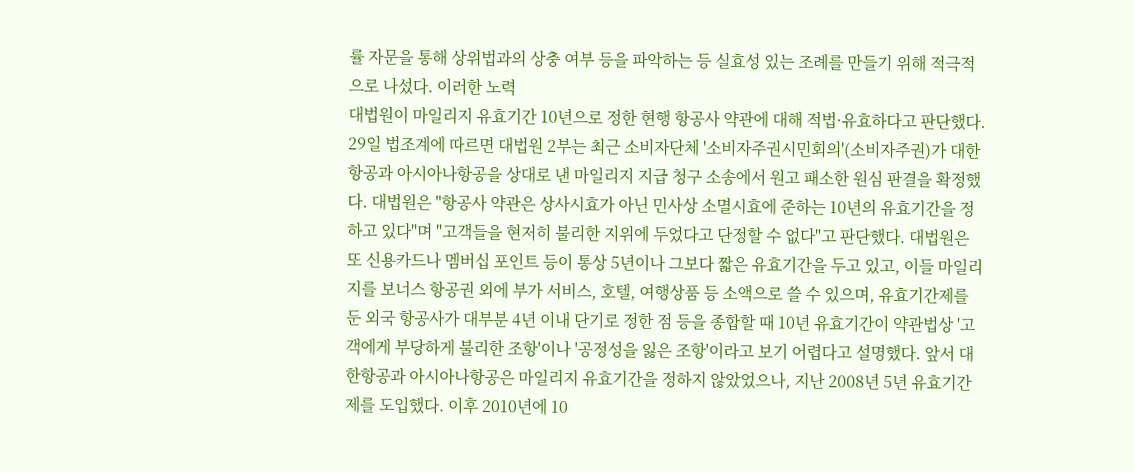률 자문을 통해 상위법과의 상충 여부 등을 파악하는 등 실효성 있는 조례를 만들기 위해 적극적으로 나섰다. 이러한 노력
대법원이 마일리지 유효기간 10년으로 정한 현행 항공사 약관에 대해 적법·유효하다고 판단했다. 29일 법조계에 따르면 대법원 2부는 최근 소비자단체 '소비자주권시민회의'(소비자주권)가 대한항공과 아시아나항공을 상대로 낸 마일리지 지급 청구 소송에서 원고 패소한 원심 판결을 확정했다. 대법원은 "항공사 약관은 상사시효가 아닌 민사상 소멸시효에 준하는 10년의 유효기간을 정하고 있다"며 "고객들을 현저히 불리한 지위에 두었다고 단정할 수 없다"고 판단했다. 대법원은 또 신용카드나 멤버십 포인트 등이 통상 5년이나 그보다 짧은 유효기간을 두고 있고, 이들 마일리지를 보너스 항공권 외에 부가 서비스, 호텔, 여행상품 등 소액으로 쓸 수 있으며, 유효기간제를 둔 외국 항공사가 대부분 4년 이내 단기로 정한 점 등을 종합할 때 10년 유효기간이 약관법상 '고객에게 부당하게 불리한 조항'이나 '공정성을 잃은 조항'이라고 보기 어렵다고 설명했다. 앞서 대한항공과 아시아나항공은 마일리지 유효기간을 정하지 않았었으나, 지난 2008년 5년 유효기간제를 도입했다. 이후 2010년에 10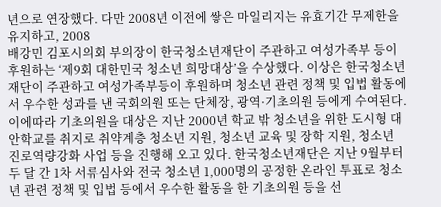년으로 연장했다. 다만 2008년 이전에 쌓은 마일리지는 유효기간 무제한을 유지하고, 2008
배강민 김포시의회 부의장이 한국청소년재단이 주관하고 여성가족부 등이 후원하는 ‘제9회 대한민국 청소년 희망대상’을 수상했다. 이상은 한국청소년재단이 주관하고 여성가족부등이 후원하며 청소년 관련 정책 및 입법 활동에서 우수한 성과를 낸 국회의원 또는 단체장, 광역·기초의원 등에게 수여된다. 이에따라 기초의원을 대상은 지난 2000년 학교 밖 청소년을 위한 도시형 대안학교를 취지로 취약계층 청소년 지원, 청소년 교육 및 장학 지원, 청소년 진로역량강화 사업 등을 진행해 오고 있다. 한국청소년재단은 지난 9월부터 두 달 간 1차 서류심사와 전국 청소년 1,000명의 공정한 온라인 투표로 청소년 관련 정책 및 입법 등에서 우수한 활동을 한 기초의원 등을 선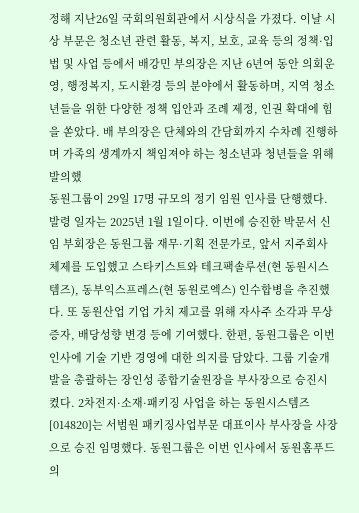정해 지난26일 국회의원회관에서 시상식을 가졌다. 이날 시상 부문은 청소년 관련 활동, 복지, 보호, 교육 등의 정책·입법 및 사업 등에서 배강민 부의장은 지난 6년여 동안 의회운영, 행정복지, 도시환경 등의 분야에서 활동하며, 지역 청소년들을 위한 다양한 정책 입안과 조례 제정, 인권 확대에 힘을 쏟았다. 배 부의장은 단체와의 간담회까지 수차례 진행하며 가족의 생계까지 책임져야 하는 청소년과 청년들을 위해 발의했
동원그룹이 29일 17명 규모의 정기 임원 인사를 단행했다. 발령 일자는 2025년 1월 1일이다. 이번에 승진한 박문서 신임 부회장은 동원그룹 재무·기획 전문가로, 앞서 지주회사 체제를 도입했고 스타키스트와 테크팩솔루션(현 동원시스템즈), 동부익스프레스(현 동원로엑스) 인수합병을 추진했다. 또 동원산업 기업 가치 제고를 위해 자사주 소각과 무상증자, 배당성향 변경 등에 기여했다. 한편, 동원그룹은 이번 인사에 기술 기반 경영에 대한 의지를 담았다. 그룹 기술개발을 총괄하는 장인성 종합기술원장을 부사장으로 승진시켰다. 2차전지·소재·패키징 사업을 하는 동원시스템즈[014820]는 서범원 패키징사업부문 대표이사 부사장을 사장으로 승진 임명했다. 동원그룹은 이번 인사에서 동원홈푸드의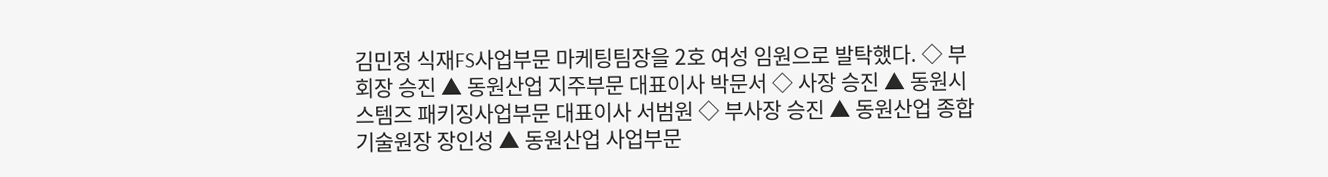김민정 식재FS사업부문 마케팅팀장을 2호 여성 임원으로 발탁했다. ◇ 부회장 승진 ▲ 동원산업 지주부문 대표이사 박문서 ◇ 사장 승진 ▲ 동원시스템즈 패키징사업부문 대표이사 서범원 ◇ 부사장 승진 ▲ 동원산업 종합기술원장 장인성 ▲ 동원산업 사업부문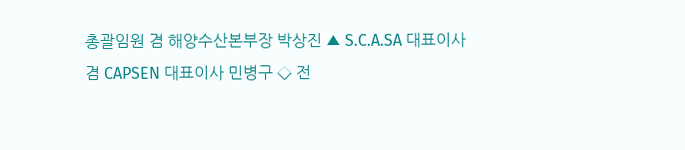총괄임원 겸 해양수산본부장 박상진 ▲ S.C.A.SA 대표이사 겸 CAPSEN 대표이사 민병구 ◇ 전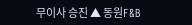무이사 승진 ▲ 동원F&B